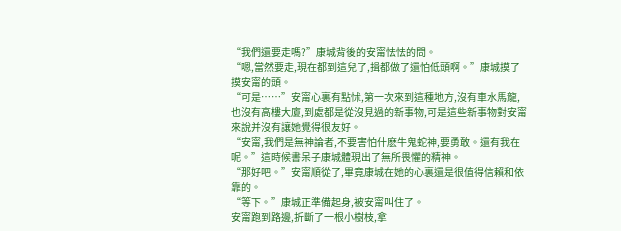“我們還要走嗎?”康城背後的安甯怯怯的問。
“嗯,當然要走,現在都到這兒了,揖都做了還怕低頭啊。”康城摸了摸安甯的頭。
“可是……”安甯心裏有點怵,第一次來到這種地方,沒有車水馬龍,也沒有高樓大廈,到處都是從沒見過的新事物,可是這些新事物對安甯來說并沒有讓她覺得很友好。
“安甯,我們是無神論者,不要害怕什麽牛鬼蛇神,要勇敢。還有我在呢。”這時候書呆子康城體現出了無所畏懼的精神。
“那好吧。”安甯順從了,畢竟康城在她的心裏還是很值得信賴和依靠的。
“等下。”康城正準備起身,被安甯叫住了。
安甯跑到路邊,折斷了一根小樹枝,拿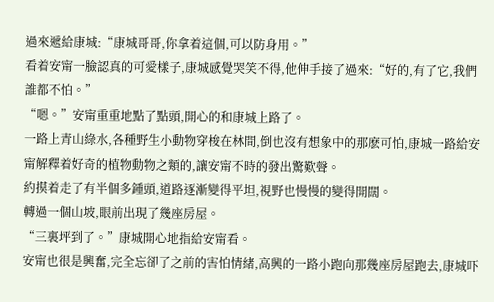過來遞給康城:“康城哥哥,你拿着這個,可以防身用。”
看着安甯一臉認真的可愛樣子,康城感覺哭笑不得,他伸手接了過來:“好的,有了它,我們誰都不怕。”
“嗯。”安甯重重地點了點頭,開心的和康城上路了。
一路上青山綠水,各種野生小動物穿梭在林間,倒也沒有想象中的那麽可怕,康城一路給安甯解釋着好奇的植物動物之類的,讓安甯不時的發出驚歎聲。
約摸着走了有半個多鍾頭,道路逐漸變得平坦,視野也慢慢的變得開闊。
轉過一個山坡,眼前出現了幾座房屋。
“三裏坪到了。”康城開心地指給安甯看。
安甯也很是興奮,完全忘卻了之前的害怕情緒,高興的一路小跑向那幾座房屋跑去,康城吓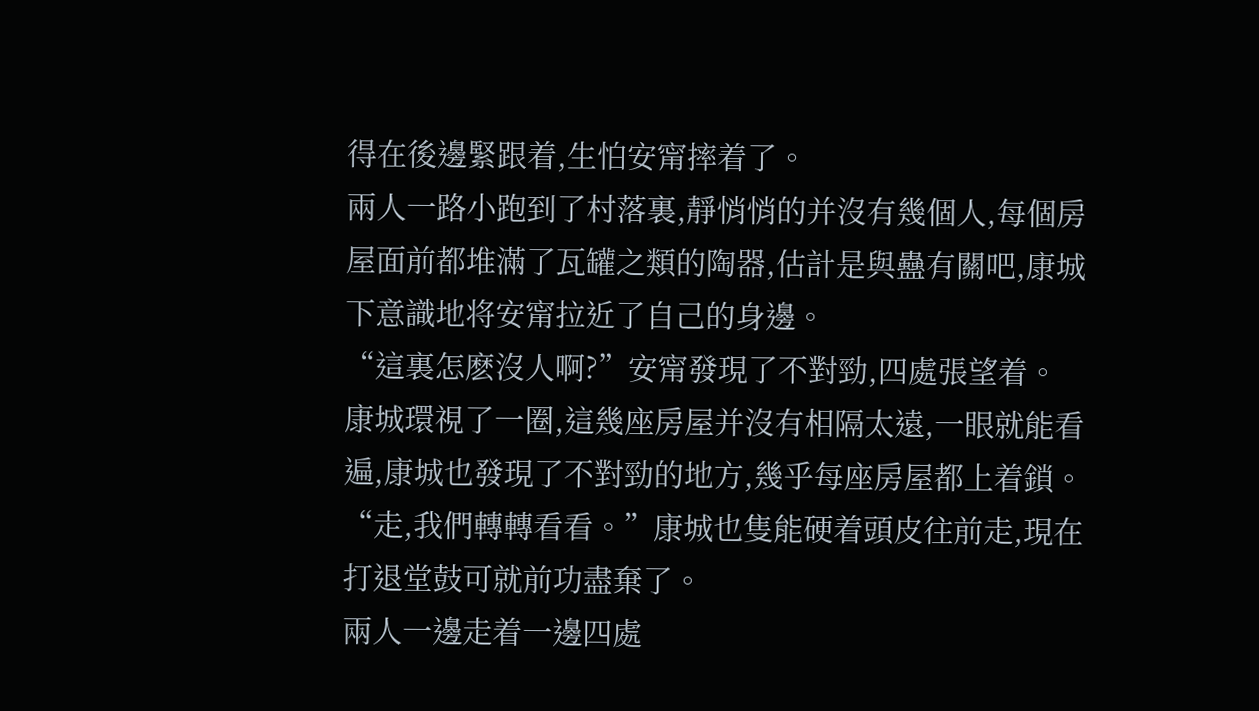得在後邊緊跟着,生怕安甯摔着了。
兩人一路小跑到了村落裏,靜悄悄的并沒有幾個人,每個房屋面前都堆滿了瓦罐之類的陶器,估計是與蠱有關吧,康城下意識地将安甯拉近了自己的身邊。
“這裏怎麽沒人啊?”安甯發現了不對勁,四處張望着。
康城環視了一圈,這幾座房屋并沒有相隔太遠,一眼就能看遍,康城也發現了不對勁的地方,幾乎每座房屋都上着鎖。
“走,我們轉轉看看。”康城也隻能硬着頭皮往前走,現在打退堂鼓可就前功盡棄了。
兩人一邊走着一邊四處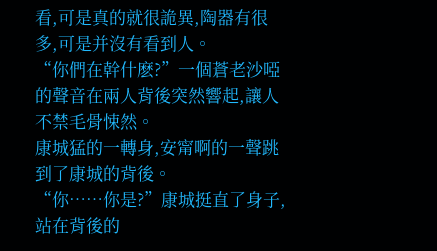看,可是真的就很詭異,陶器有很多,可是并沒有看到人。
“你們在幹什麽?”一個蒼老沙啞的聲音在兩人背後突然響起,讓人不禁毛骨悚然。
康城猛的一轉身,安甯啊的一聲跳到了康城的背後。
“你……你是?”康城挺直了身子,站在背後的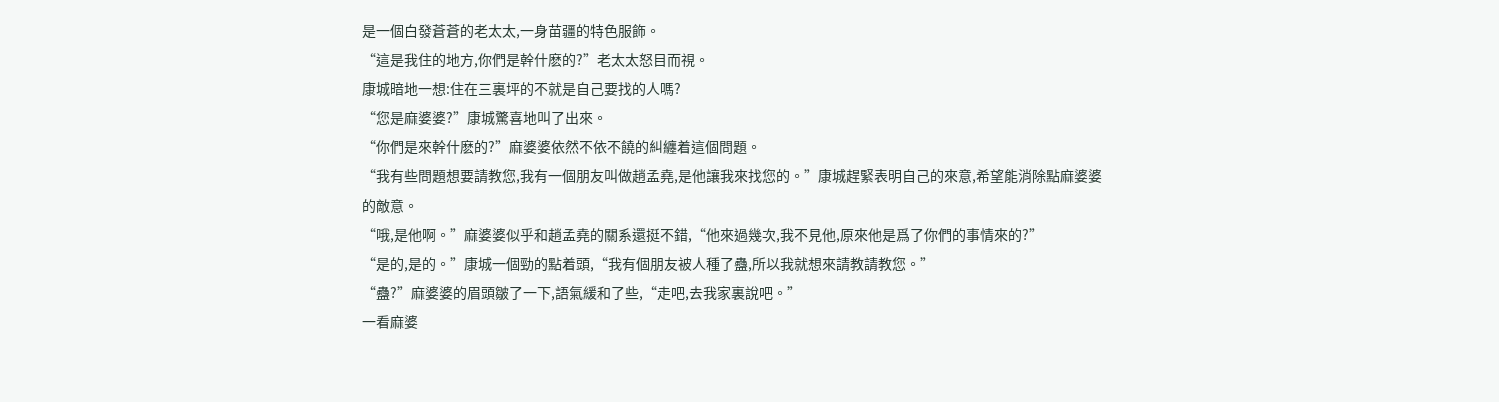是一個白發蒼蒼的老太太,一身苗疆的特色服飾。
“這是我住的地方,你們是幹什麽的?”老太太怒目而視。
康城暗地一想:住在三裏坪的不就是自己要找的人嗎?
“您是麻婆婆?”康城驚喜地叫了出來。
“你們是來幹什麽的?”麻婆婆依然不依不饒的糾纏着這個問題。
“我有些問題想要請教您,我有一個朋友叫做趙孟堯,是他讓我來找您的。”康城趕緊表明自己的來意,希望能消除點麻婆婆的敵意。
“哦,是他啊。”麻婆婆似乎和趙孟堯的關系還挺不錯,“他來過幾次,我不見他,原來他是爲了你們的事情來的?”
“是的,是的。”康城一個勁的點着頭,“我有個朋友被人種了蠱,所以我就想來請教請教您。”
“蠱?”麻婆婆的眉頭皺了一下,語氣緩和了些,“走吧,去我家裏說吧。”
一看麻婆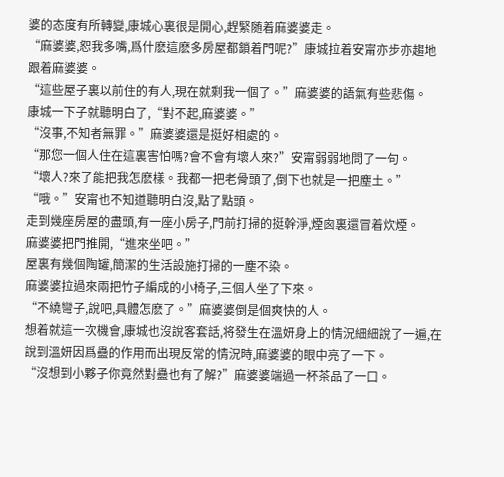婆的态度有所轉變,康城心裏很是開心,趕緊随着麻婆婆走。
“麻婆婆,恕我多嘴,爲什麽這麽多房屋都鎖着門呢?”康城拉着安甯亦步亦趨地跟着麻婆婆。
“這些屋子裏以前住的有人,現在就剩我一個了。”麻婆婆的語氣有些悲傷。
康城一下子就聽明白了,“對不起,麻婆婆。”
“沒事,不知者無罪。”麻婆婆還是挺好相處的。
“那您一個人住在這裏害怕嗎?會不會有壞人來?”安甯弱弱地問了一句。
“壞人?來了能把我怎麽樣。我都一把老骨頭了,倒下也就是一把塵土。”
“哦。”安甯也不知道聽明白沒,點了點頭。
走到幾座房屋的盡頭,有一座小房子,門前打掃的挺幹淨,煙囪裏還冒着炊煙。
麻婆婆把門推開,“進來坐吧。”
屋裏有幾個陶罐,簡潔的生活設施打掃的一塵不染。
麻婆婆拉過來兩把竹子編成的小椅子,三個人坐了下來。
“不繞彎子,說吧,具體怎麽了。”麻婆婆倒是個爽快的人。
想着就這一次機會,康城也沒說客套話,将發生在溫妍身上的情況細細說了一遍,在說到溫妍因爲蠱的作用而出現反常的情況時,麻婆婆的眼中亮了一下。
“沒想到小夥子你竟然對蠱也有了解?”麻婆婆端過一杯茶品了一口。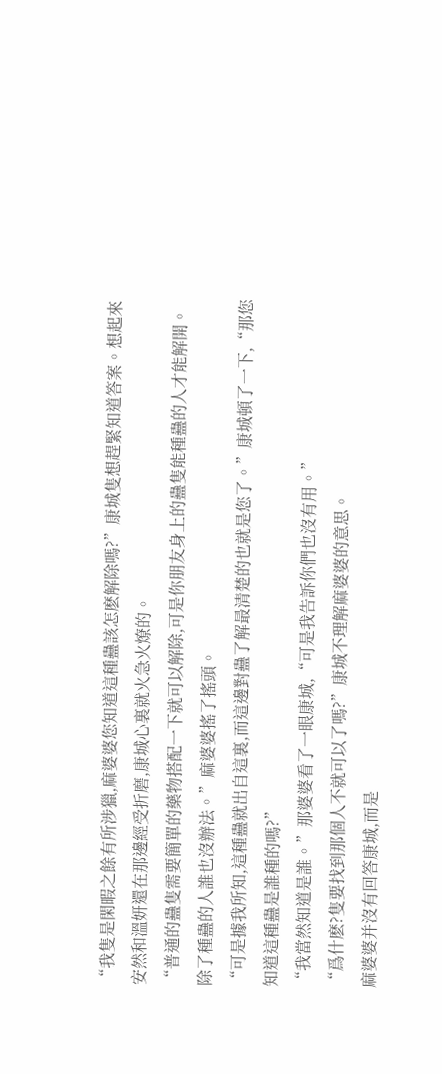“我隻是閑暇之餘有所涉獵,麻婆婆您知道這種蠱該怎麽解除嗎?”康城隻想趕緊知道答案。想起來安然和溫妍還在那邊經受折磨,康城心裏就火急火燎的。
“普通的蠱隻需要簡單的藥物搭配一下就可以解除,可是你朋友身上的蠱隻能種蠱的人才能解開。除了種蠱的人誰也沒辦法。”麻婆婆搖了搖頭。
“可是據我所知,這種蠱就出自這裏,而這邊對蠱了解最清楚的也就是您了。”康城頓了一下,“那您知道這種蠱是誰種的嗎?”
“我當然知道是誰。”那婆婆看了一眼康城,“可是我告訴你們也沒有用。”
“爲什麽?隻要找到那個人不就可以了嗎?”康城不理解麻婆婆的意思。
麻婆婆并沒有回答康城,而是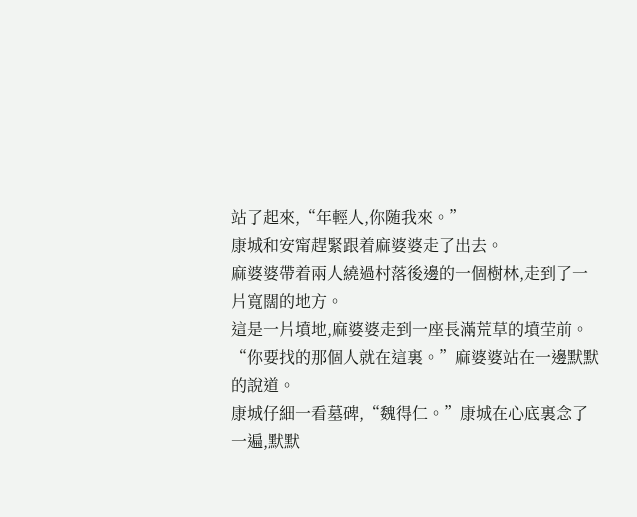站了起來,“年輕人,你随我來。”
康城和安甯趕緊跟着麻婆婆走了出去。
麻婆婆帶着兩人繞過村落後邊的一個樹林,走到了一片寬闊的地方。
這是一片墳地,麻婆婆走到一座長滿荒草的墳茔前。
“你要找的那個人就在這裏。”麻婆婆站在一邊默默的說道。
康城仔細一看墓碑,“魏得仁。”康城在心底裏念了一遍,默默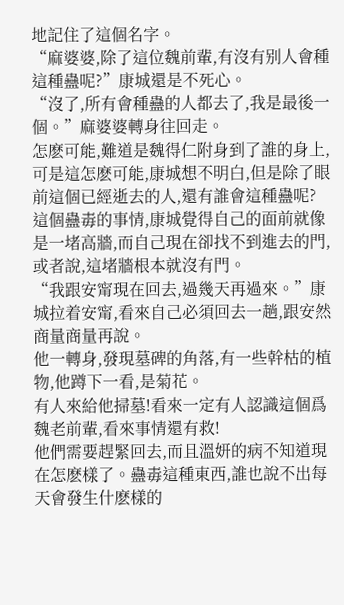地記住了這個名字。
“麻婆婆,除了這位魏前輩,有沒有别人會種這種蠱呢?”康城還是不死心。
“沒了,所有會種蠱的人都去了,我是最後一個。”麻婆婆轉身往回走。
怎麽可能,難道是魏得仁附身到了誰的身上,可是這怎麽可能,康城想不明白,但是除了眼前這個已經逝去的人,還有誰會這種蠱呢?
這個蠱毒的事情,康城覺得自己的面前就像是一堵高牆,而自己現在卻找不到進去的門,或者說,這堵牆根本就沒有門。
“我跟安甯現在回去,過幾天再過來。”康城拉着安甯,看來自己必須回去一趟,跟安然商量商量再說。
他一轉身,發現墓碑的角落,有一些幹枯的植物,他蹲下一看,是菊花。
有人來給他掃墓!看來一定有人認識這個爲魏老前輩,看來事情還有救!
他們需要趕緊回去,而且溫妍的病不知道現在怎麽樣了。蠱毒這種東西,誰也說不出每天會發生什麽樣的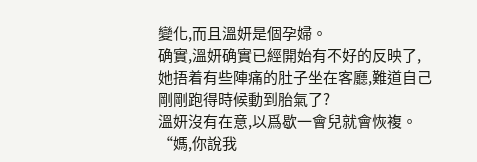變化,而且溫妍是個孕婦。
确實,溫妍确實已經開始有不好的反映了,她捂着有些陣痛的肚子坐在客廳,難道自己剛剛跑得時候動到胎氣了?
溫妍沒有在意,以爲歇一會兒就會恢複。
“媽,你說我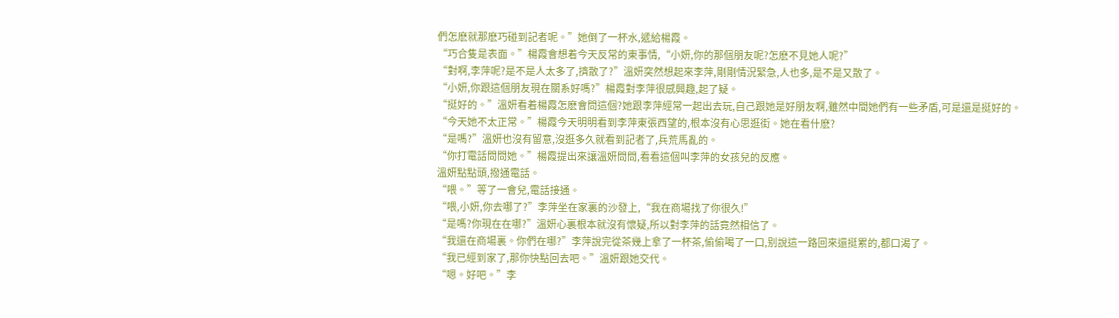們怎麽就那麽巧碰到記者呢。”她倒了一杯水,遞給楊霞。
“巧合隻是表面。”楊霞會想着今天反常的東事情,“小妍,你的那個朋友呢?怎麽不見她人呢?”
“對啊,李萍呢?是不是人太多了,擠散了?”溫妍突然想起來李萍,剛剛情況緊急,人也多,是不是又散了。
“小妍,你跟這個朋友現在關系好嗎?”楊霞對李萍很感興趣,起了疑。
“挺好的。”溫妍看着楊霞怎麽會問這個?她跟李萍經常一起出去玩,自己跟她是好朋友啊,雖然中間她們有一些矛盾,可是還是挺好的。
“今天她不太正常。”楊霞今天明明看到李萍東張西望的,根本沒有心思逛街。她在看什麽?
“是嗎?”溫妍也沒有留意,沒逛多久就看到記者了,兵荒馬亂的。
“你打電話問問她。”楊霞提出來讓溫妍問問,看看這個叫李萍的女孩兒的反應。
溫妍點點頭,撥通電話。
“喂。”等了一會兒,電話接通。
“喂,小妍,你去哪了?”李萍坐在家裏的沙發上,“我在商場找了你很久!”
“是嗎?你現在在哪?”溫妍心裏根本就沒有懷疑,所以對李萍的話竟然相信了。
“我還在商場裏。你們在哪?”李萍說完從茶幾上拿了一杯茶,偷偷喝了一口,别說這一路回來還挺累的,都口渴了。
“我已經到家了,那你快點回去吧。”溫妍跟她交代。
“嗯。好吧。”李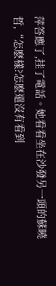萍答應了,挂了電話。她看看坐在沙發另一頭的蘇曉哲,“怎麽樣?怎麽還沒有看到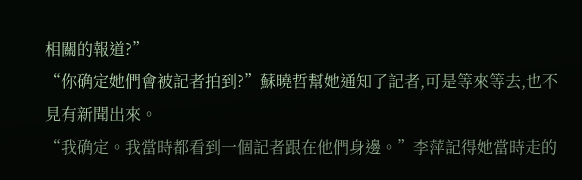相關的報道?”
“你确定她們會被記者拍到?”蘇曉哲幫她通知了記者,可是等來等去,也不見有新聞出來。
“我确定。我當時都看到一個記者跟在他們身邊。”李萍記得她當時走的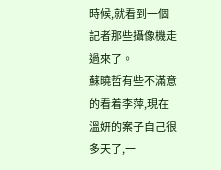時候,就看到一個記者那些攝像機走過來了。
蘇曉哲有些不滿意的看着李萍,現在溫妍的案子自己很多天了,一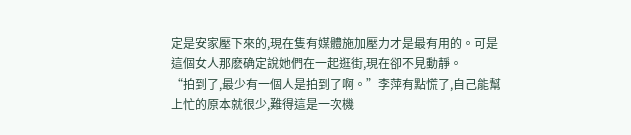定是安家壓下來的,現在隻有媒體施加壓力才是最有用的。可是這個女人那麽确定說她們在一起逛街,現在卻不見動靜。
“拍到了,最少有一個人是拍到了啊。”李萍有點慌了,自己能幫上忙的原本就很少,難得這是一次機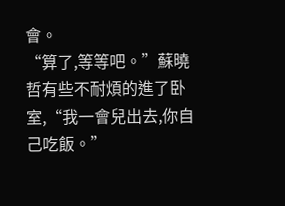會。
“算了,等等吧。”蘇曉哲有些不耐煩的進了卧室,“我一會兒出去,你自己吃飯。”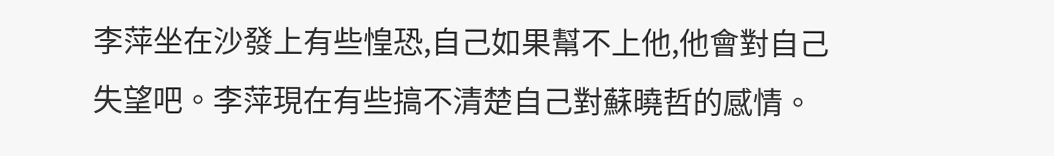李萍坐在沙發上有些惶恐,自己如果幫不上他,他會對自己失望吧。李萍現在有些搞不清楚自己對蘇曉哲的感情。